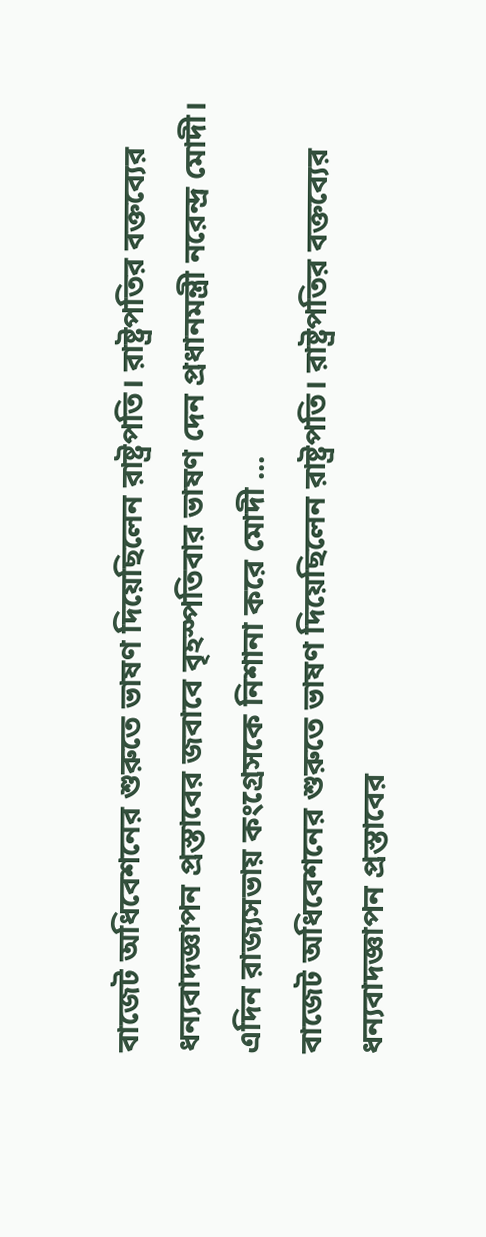বাজেট অধিবেশনের শুরুতে ভাষণ দিয়েছিলেন রাষ্ট্রপতি। রাষ্ট্রপতির বক্তব্যের ধন্যবাদজ্ঞাপন প্রস্তাবের জবাবে বৃহস্পতিবার ভাষণ দেন প্রধানমন্ত্রী নরেন্দ্র মোদী। এদিন রাজ্যসভায় কংগ্রেসকে নিশানা করে মোদী ...
বাজেট অধিবেশনের শুরুতে ভাষণ দিয়েছিলেন রাষ্ট্রপতি। রাষ্ট্রপতির বক্তব্যের ধন্যবাদজ্ঞাপন প্রস্তাবের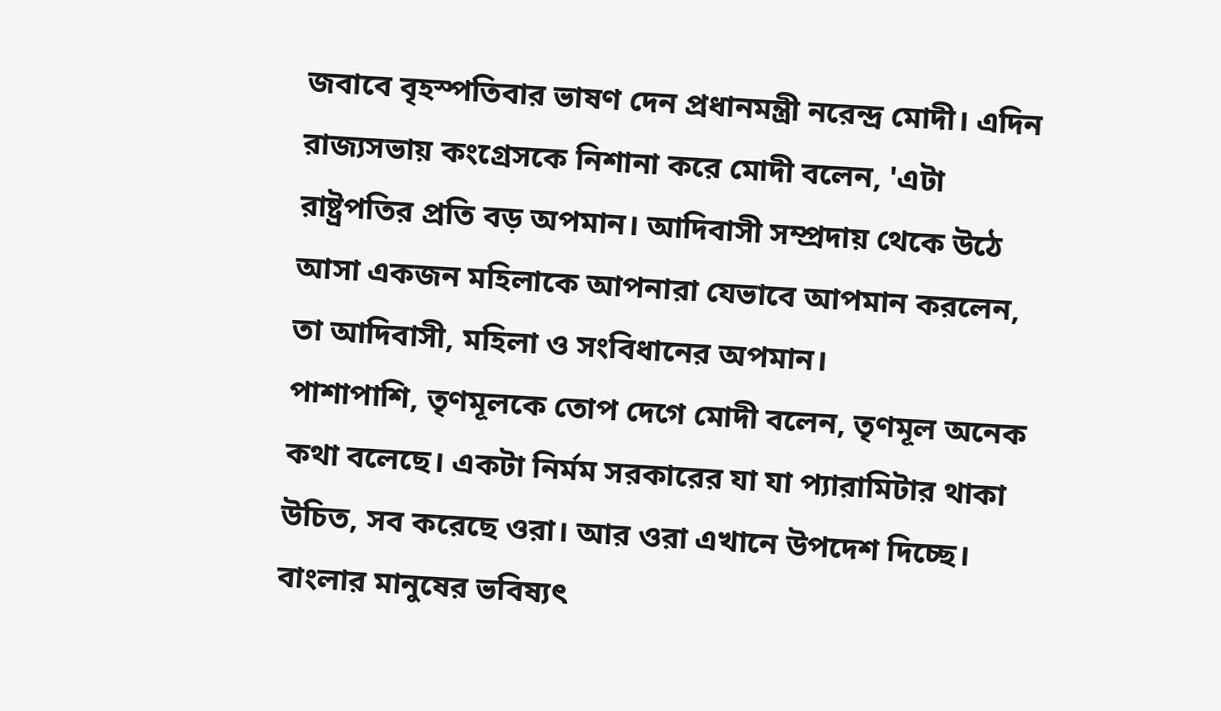জবাবে বৃহস্পতিবার ভাষণ দেন প্রধানমন্ত্রী নরেন্দ্র মোদী। এদিন রাজ্যসভায় কংগ্রেসকে নিশানা করে মোদী বলেন, 'এটা রাষ্ট্রপতির প্রতি বড় অপমান। আদিবাসী সম্প্রদায় থেকে উঠে আসা একজন মহিলাকে আপনারা যেভাবে আপমান করলেন, তা আদিবাসী, মহিলা ও সংবিধানের অপমান।
পাশাপাশি, তৃণমূলকে তোপ দেগে মোদী বলেন, তৃণমূল অনেক কথা বলেছে। একটা নির্মম সরকারের যা যা প্যারামিটার থাকা উচিত, সব করেছে ওরা। আর ওরা এখানে উপদেশ দিচ্ছে। বাংলার মানুষের ভবিষ্যৎ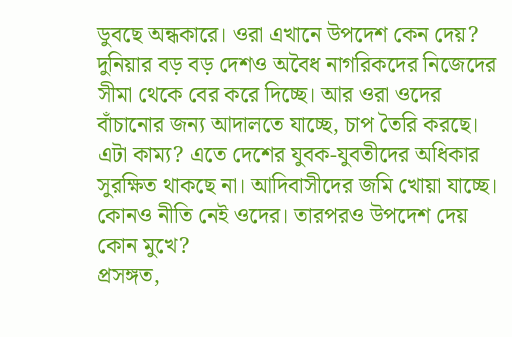ডুবছে অন্ধকারে। ওরা এখানে উপদেশ কেন দেয়? দুনিয়ার বড় বড় দেশও অবৈধ নাগরিকদের নিজেদের সীমা থেকে বের করে দিচ্ছে। আর ওরা ওদের বাঁচানোর জন্য আদালতে যাচ্ছে, চাপ তৈরি করছে। এটা কাম্য? এতে দেশের যুবক-যুবতীদের অধিকার সুরক্ষিত থাকছে না। আদিবাসীদের জমি খোয়া যাচ্ছে। কোনও নীতি নেই ওদের। তারপরও উপদেশ দেয় কোন মুখে?
প্রসঙ্গত,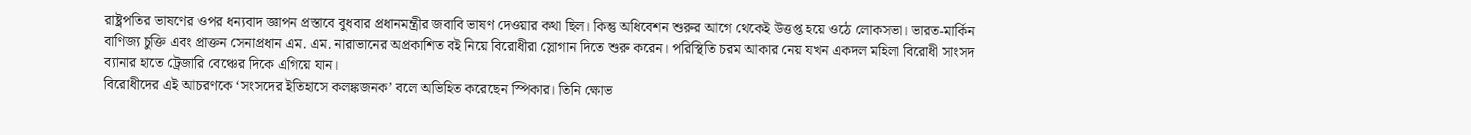রাষ্ট্রপতির ভাষণের ওপর ধন্যবাদ জ্ঞাপন প্রস্তাবে বুধবার প্রধানমন্ত্রীর জবাবি ভাষণ দেওয়ার কথা ছিল। কিন্তু অধিবেশন শুরুর আগে থেকেই উত্তপ্ত হয়ে ওঠে লোকসভা। ভারত-মার্কিন বাণিজ্য চুক্তি এবং প্রাক্তন সেনাপ্রধান এম. এম. নারাভানের অপ্রকাশিত বই নিয়ে বিরোধীরা স্লোগান দিতে শুরু করেন। পরিস্থিতি চরম আকার নেয় যখন একদল মহিলা বিরোধী সাংসদ ব্যানার হাতে ট্রেজারি বেঞ্চের দিকে এগিয়ে যান।
বিরোধীদের এই আচরণকে ‘সংসদের ইতিহাসে কলঙ্কজনক’ বলে অভিহিত করেছেন স্পিকার। তিনি ক্ষোভ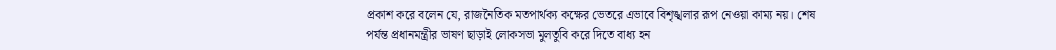প্রকাশ করে বলেন যে, রাজনৈতিক মতপার্থক্য কক্ষের ভেতরে এভাবে বিশৃঙ্খলার রূপ নেওয়া কাম্য নয়। শেষ পর্যন্ত প্রধানমন্ত্রীর ভাষণ ছাড়াই লোকসভা মুলতুবি করে দিতে বাধ্য হন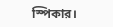স্পিকার।